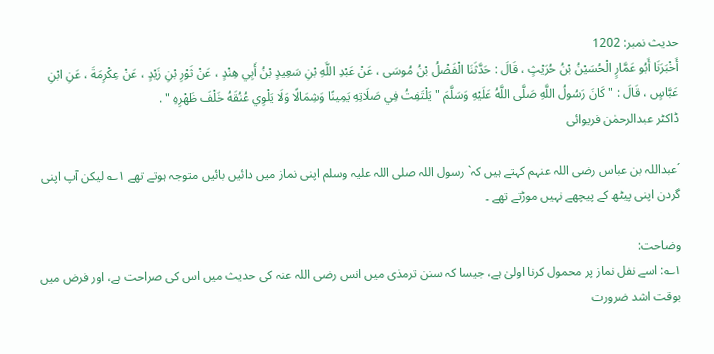حدیث نمبر: 1202
أَخْبَرَنَا أَبُو عَمَّارٍ الْحُسَيْنُ بْنُ حُرَيْثٍ ، قَالَ : حَدَّثَنَا الْفَضْلُ بْنُ مُوسَى ، عَنْ عَبْدِ اللَّهِ بْنِ سَعِيدٍ بْنُ أَبِي هِنْدٍ ، عَنْ ثَوْرِ بْنِ زَيْدٍ ، عَنْ عِكْرِمَةَ ، عَنِ ابْنِ عَبَّاسٍ ، قَالَ : " كَانَ رَسُولُ اللَّهِ صَلَّى اللَّهُ عَلَيْهِ وَسَلَّمَ " يَلْتَفِتُ فِي صَلَاتِهِ يَمِينًا وَشِمَالًا وَلَا يَلْوِي عُنُقَهُ خَلْفَ ظَهْرِهِ " .
ڈاکٹر عبدالرحمٰن فریوائی

´عبداللہ بن عباس رضی اللہ عنہم کہتے ہیں کہ` رسول اللہ صلی اللہ علیہ وسلم اپنی نماز میں دائیں بائیں متوجہ ہوتے تھے ۱؎ لیکن آپ اپنی گردن اپنی پیٹھ کے پیچھے نہیں موڑتے تھے ۔

وضاحت:
۱؎: اسے نفل نماز پر محمول کرنا اولیٰ ہے، جیسا کہ سنن ترمذی میں انس رضی اللہ عنہ کی حدیث میں اس کی صراحت ہے، اور فرض میں بوقت اشد ضرورت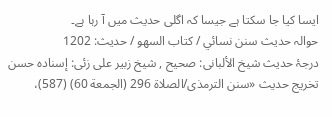ایسا کیا جا سکتا ہے جیسا کہ اگلی حدیث میں آ رہا ہے۔
حوالہ حدیث سنن نسائي / كتاب السهو / حدیث: 1202
درجۂ حدیث شیخ الألبانی: صحيح , شیخ زبیر علی زئی: إسناده حسن
تخریج حدیث «سنن الترمذی/الصلاة 296 (الجمعة 60) (587)،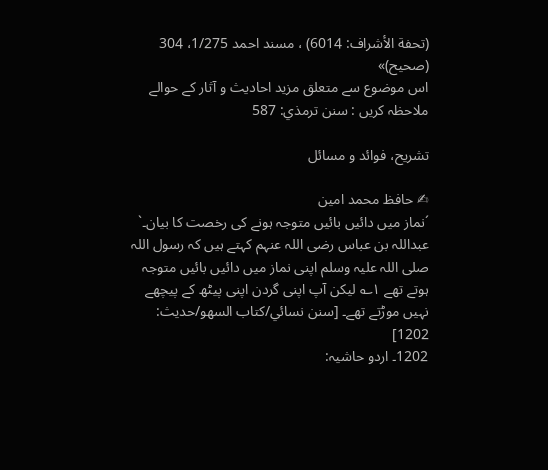(تحفة الأشراف: 6014) ، مسند احمد 1/275، 304 (صحیح)»
اس موضوع سے متعلق مزید احادیث و آثار کے حوالے ملاحظہ کریں : سنن ترمذي: 587

تشریح، فوائد و مسائل

✍ حافظ محمد امین
´نماز میں دائیں بائیں متوجہ ہونے کی رخصت کا بیان۔`
عبداللہ بن عباس رضی اللہ عنہم کہتے ہیں کہ رسول اللہ صلی اللہ علیہ وسلم اپنی نماز میں دائیں بائیں متوجہ ہوتے تھے ۱؎ لیکن آپ اپنی گردن اپنی پیٹھ کے پیچھے نہیں موڑتے تھے۔ [سنن نسائي/كتاب السهو/حدیث: 1202]
1202۔ اردو حاشیہ: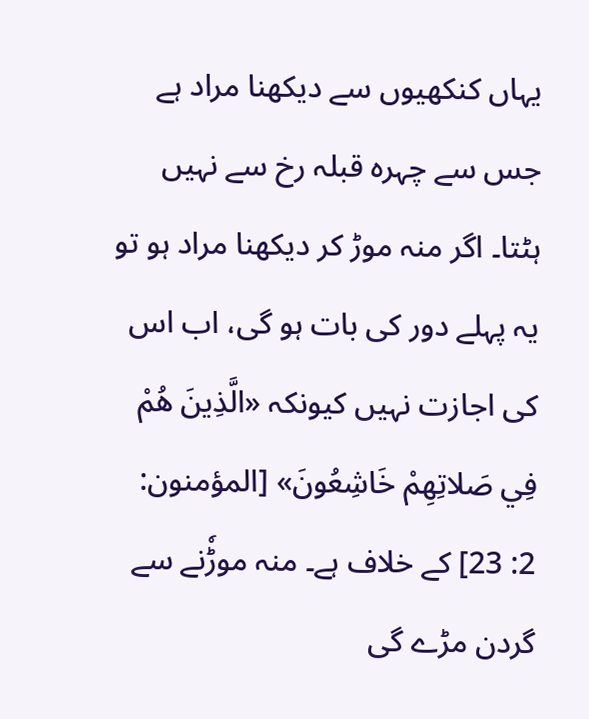یہاں کنکھیوں سے دیکھنا مراد ہے جس سے چہرہ قبلہ رخ سے نہیں ہٹتا۔ اگر منہ موڑ کر دیکھنا مراد ہو تو یہ پہلے دور کی بات ہو گی، اب اس کی اجازت نہیں کیونکہ «الَّذِينَ هُمْ فِي صَلاتِهِمْ خَاشِعُونَ» [المؤمنون: 2: 23] کے خلاف ہے۔ منہ موڑٗنے سے گردن مڑے گی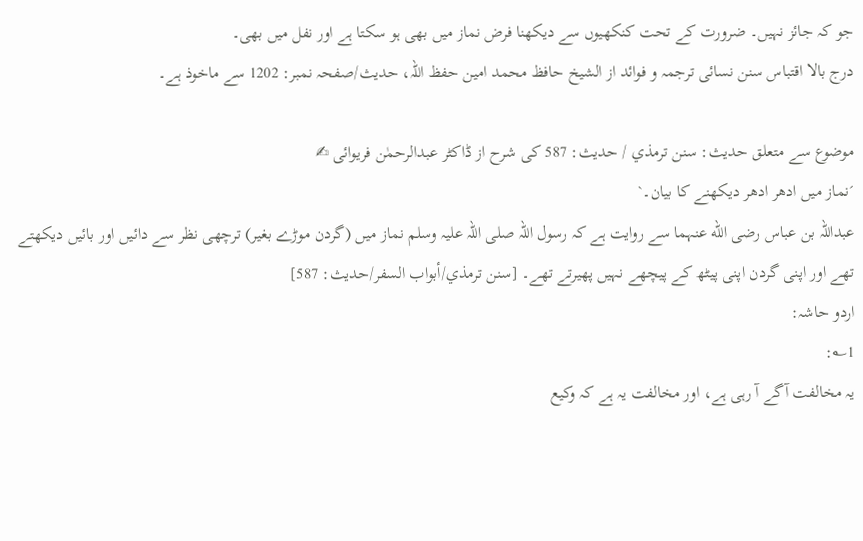جو کہ جائز نہیں۔ ضرورت کے تحت کنکھیوں سے دیکھنا فرض نماز میں بھی ہو سکتا ہے اور نفل میں بھی۔
درج بالا اقتباس سنن نسائی ترجمہ و فوائد از الشیخ حافظ محمد امین حفظ اللہ، حدیث/صفحہ نمبر: 1202 سے ماخوذ ہے۔

موضوع سے متعلق حدیث: سنن ترمذي / حدیث: 587 کی شرح از ڈاکٹر عبدالرحمٰن فریوائی ✍
´نماز میں ادھر ادھر دیکھنے کا بیان۔`
عبداللہ بن عباس رضی الله عنہما سے روایت ہے کہ رسول اللہ صلی اللہ علیہ وسلم نماز میں (گردن موڑے بغیر) ترچھی نظر سے دائیں اور بائیں دیکھتے تھے اور اپنی گردن اپنی پیٹھ کے پیچھے نہیں پھیرتے تھے۔ [سنن ترمذي/أبواب السفر/حدیث: 587]
اردو حاشہ:
1؎:
یہ مخالفت آگے آ رہی ہے، اور مخالفت یہ ہے کہ وکیع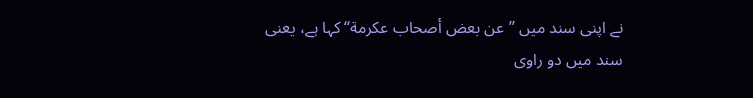نے اپنی سند میں ’’عن بعض أصحاب عكرمة‘‘ کہا ہے، یعنی سند میں دو راوی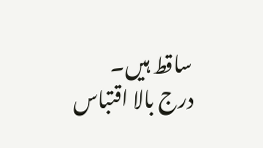ساقط ہیں۔
درج بالا اقتباس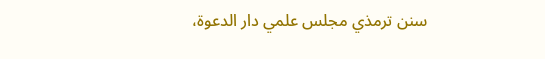سنن ترمذي مجلس علمي دار الدعوة،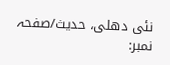نئى دهلى، حدیث/صفحہ نمبر: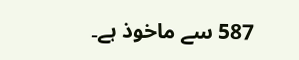587 سے ماخوذ ہے۔